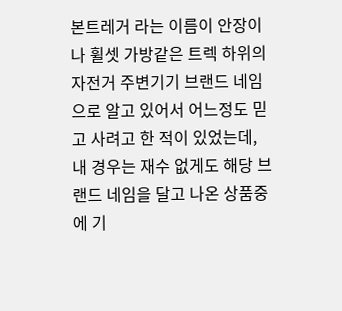본트레거 라는 이름이 안장이나 휠셋 가방같은 트렉 하위의 자전거 주변기기 브랜드 네임으로 알고 있어서 어느정도 믿고 사려고 한 적이 있었는데, 내 경우는 재수 없게도 해당 브랜드 네임을 달고 나온 상품중에 기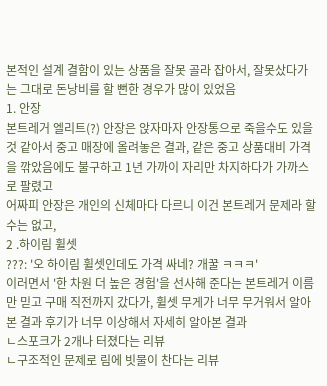본적인 설계 결함이 있는 상품을 잘못 골라 잡아서, 잘못샀다가는 그대로 돈낭비를 할 뻔한 경우가 많이 있었음
1. 안장
본트레거 엘리트(?) 안장은 앉자마자 안장통으로 죽을수도 있을 것 같아서 중고 매장에 올려놓은 결과, 같은 중고 상품대비 가격을 깎았음에도 불구하고 1년 가까이 자리만 차지하다가 가까스로 팔렸고
어짜피 안장은 개인의 신체마다 다르니 이건 본트레거 문제라 할 수는 없고,
2 .하이림 휠셋
???: '오 하이림 휠셋인데도 가격 싸네? 개꿀 ㅋㅋㅋ'
이러면서 '한 차원 더 높은 경험'을 선사해 준다는 본트레거 이름만 믿고 구매 직전까지 갔다가, 휠셋 무게가 너무 무거워서 알아본 결과 후기가 너무 이상해서 자세히 알아본 결과
ㄴ스포크가 2개나 터졌다는 리뷰
ㄴ구조적인 문제로 림에 빗물이 찬다는 리뷰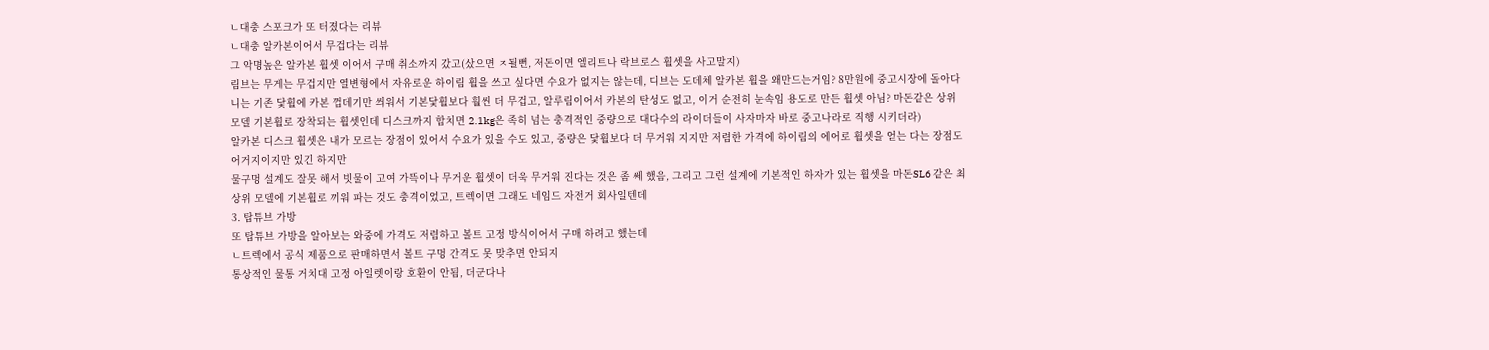ㄴ대충 스포크가 또 터졌다는 리뷰
ㄴ대충 알카본이어서 무겁다는 리뷰
그 악명높은 알카본 휠셋 이어서 구매 취소까지 갔고(샀으면 ㅈ될뻔, 저돈이면 엘리트나 락브로스 휠셋을 사고말지)
림브는 무게는 무겁지만 열변형에서 자유로운 하이림 휠을 쓰고 싶다면 수요가 없지는 않는데, 디브는 도데체 알카본 휠을 왜만드는거임? 8만원에 중고시장에 돌아다니는 기존 닻휠에 카본 껍데기만 씌워서 기본닻휠보다 훨씬 더 무겁고, 알루림이어서 카본의 탄성도 없고, 이거 순전히 눈속임 용도로 만든 휠셋 아님? 마돈같은 상위 모델 기본휠로 장착되는 휠셋인데 디스크까지 합치면 2.1kg은 족히 넘는 충격적인 중량으로 대다수의 라이더들이 사자마자 바로 중고나라로 직행 시키더라)
알카본 디스크 휠셋은 내가 모르는 장점이 있어서 수요가 있을 수도 있고, 중량은 닻휠보다 더 무거워 지지만 저렴한 가격에 하이림의 에어로 휠셋을 얻는 다는 장점도 어거지이지만 있긴 하지만
물구멍 설계도 잘못 해서 빗물이 고여 가뜩이나 무거운 휠셋이 더욱 무거워 진다는 것은 좀 쎄 했음, 그리고 그런 설계에 기본적인 하자가 있는 휠셋을 마돈SL6 같은 최상위 모델에 기본휠로 끼워 파는 것도 충격이었고, 트렉이면 그래도 네임드 자전거 회사일텐데
3. 탑튜브 가방
또 탑튜브 가방을 알아보는 와중에 가격도 저렴하고 볼트 고정 방식이어서 구매 하려고 했는데
ㄴ트렉에서 공식 제품으로 판매하면서 볼트 구멍 간격도 못 맞추면 안되지
통상적인 물통 거치대 고정 아일렛이랑 호환이 안됨, 더군다나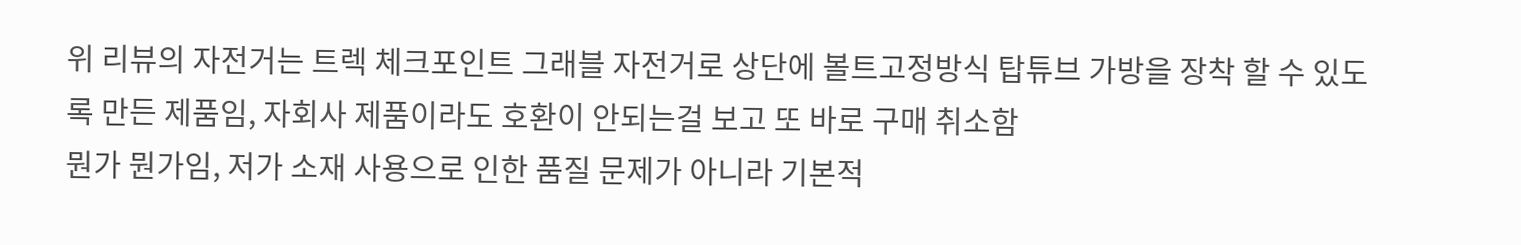위 리뷰의 자전거는 트렉 체크포인트 그래블 자전거로 상단에 볼트고정방식 탑튜브 가방을 장착 할 수 있도록 만든 제품임, 자회사 제품이라도 호환이 안되는걸 보고 또 바로 구매 취소함
뭔가 뭔가임, 저가 소재 사용으로 인한 품질 문제가 아니라 기본적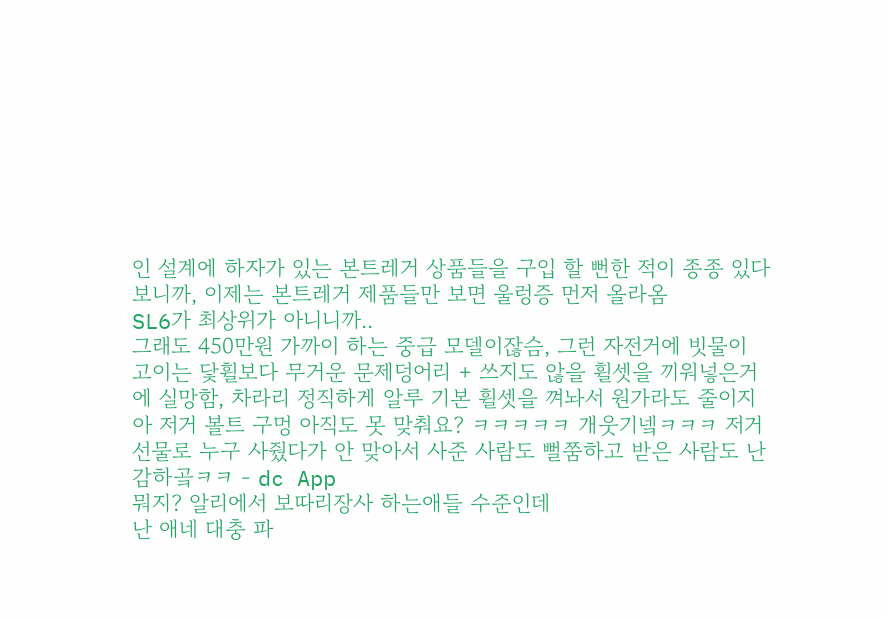인 설계에 하자가 있는 본트레거 상품들을 구입 할 뻔한 적이 종종 있다 보니까, 이제는 본트레거 제품들만 보면 울렁증 먼저 올라옴
SL6가 최상위가 아니니까..
그래도 450만원 가까이 하는 중급 모델이잖슴, 그런 자전거에 빗물이 고이는 닻휠보다 무거운 문제덩어리 + 쓰지도 않을 휠셋을 끼워넣은거에 실망함, 차라리 정직하게 알루 기본 휠셋을 껴놔서 원가라도 줄이지
아 저거 볼트 구멍 아직도 못 맞춰요? ㅋㅋㅋㅋㅋ 개웃기넼ㅋㅋㅋ 저거 선물로 누구 사줬다가 안 맞아서 사준 사람도 뻘쭘하고 받은 사람도 난감하곸ㅋㅋ - dc App
뭐지? 알리에서 보따리장사 하는애들 수준인데
난 애네 대충 파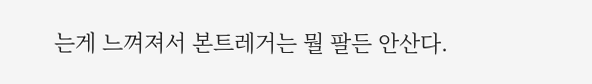는게 느껴져서 본트레거는 뭘 팔든 안산다.